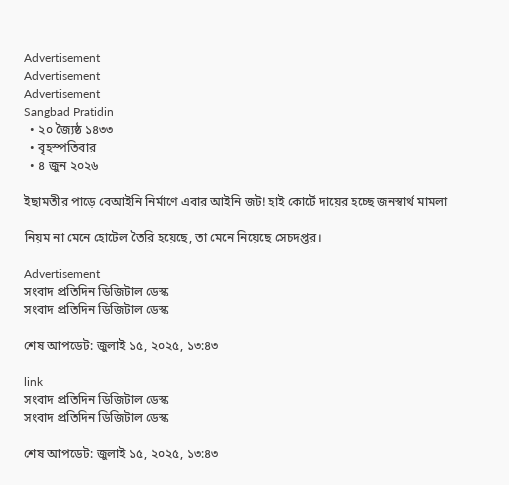Advertisement
Advertisement
Advertisement
Sangbad Pratidin
  • ২০ জ্যৈষ্ঠ ১৪৩৩
  • বৃহস্পতিবার
  • ৪ জুন ২০২৬

ইছামতীর পাড়ে বেআইনি নির্মাণে এবার আইনি জট! হাই কোর্টে দায়ের হচ্ছে জনস্বার্থ মামলা

নিয়ম না মেনে হোটেল তৈরি হয়েছে, তা মেনে নিয়েছে সেচদপ্তর।

Advertisement
সংবাদ প্রতিদিন ডিজিটাল ডেস্ক
সংবাদ প্রতিদিন ডিজিটাল ডেস্ক

শেষ আপডেট: জুলাই ১৫, ২০২৫, ১৩:৪৩

link
সংবাদ প্রতিদিন ডিজিটাল ডেস্ক
সংবাদ প্রতিদিন ডিজিটাল ডেস্ক

শেষ আপডেট: জুলাই ১৫, ২০২৫, ১৩:৪৩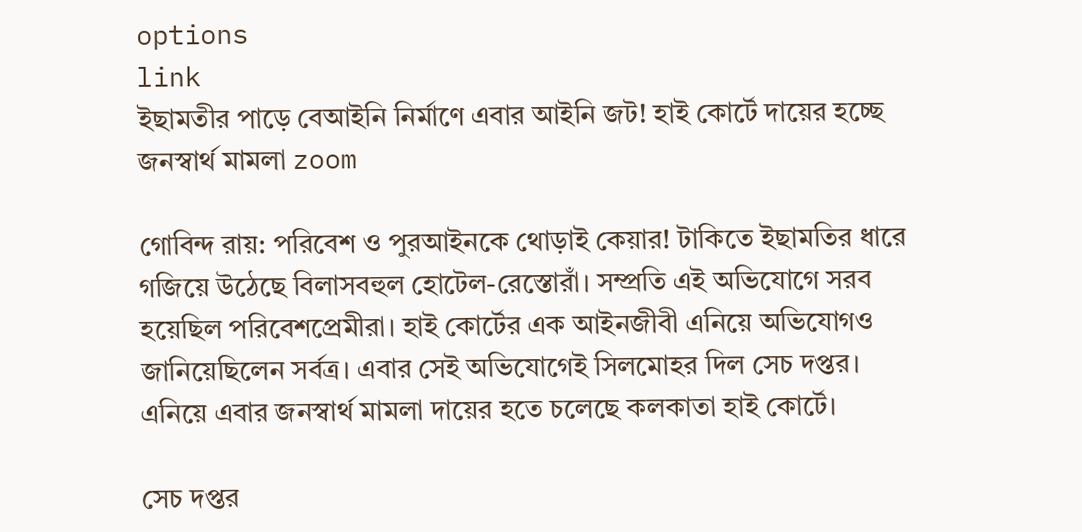options
link
ইছামতীর পাড়ে বেআইনি নির্মাণে এবার আইনি জট! হাই কোর্টে দায়ের হচ্ছে জনস্বার্থ মামলা zoom

গোবিন্দ রায়: পরিবেশ ও পুরআইনকে থোড়াই কেয়ার! টাকিতে ইছামতির ধারে গজিয়ে উঠেছে বিলাসবহুল হোটেল-রেস্তোরাঁ। সম্প্রতি এই অভিযোগে সরব হয়েছিল পরিবেশপ্রেমীরা। হাই কোর্টের এক আইনজীবী এনিয়ে অভিযোগও জানিয়েছিলেন সর্বত্র। এবার সেই অভিযোগেই সিলমোহর দিল সেচ দপ্তর। এনিয়ে এবার জনস্বার্থ মামলা দায়ের হতে চলেছে কলকাতা হাই কোর্টে।

সেচ দপ্তর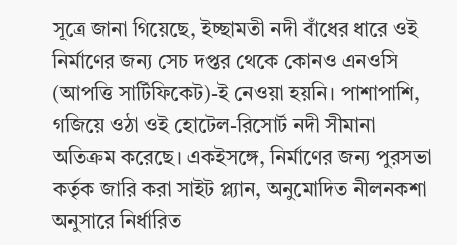সূত্রে জানা গিয়েছে, ইচ্ছামতী নদী বাঁধের ধারে ওই নির্মাণের জন্য সেচ দপ্তর থেকে কোনও এনওসি (আপত্তি সার্টিফিকেট)-ই নেওয়া হয়নি। পাশাপাশি, গজিয়ে ওঠা ওই হোটেল-রিসোর্ট নদী সীমানা অতিক্রম করেছে। একইসঙ্গে, নির্মাণের জন্য পুরসভা কর্তৃক জারি করা সাইট প্ল্যান, অনুমোদিত নীলনকশা অনুসারে নির্ধারিত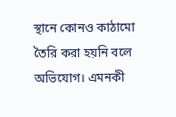স্থানে কোনও কাঠামো তৈরি করা হয়নি বলে অভিযোগ। এমনকী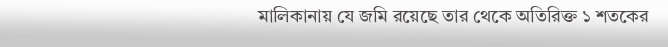মালিকানায় যে জমি রয়েছে তার থেকে অতিরিক্ত ১ শতকের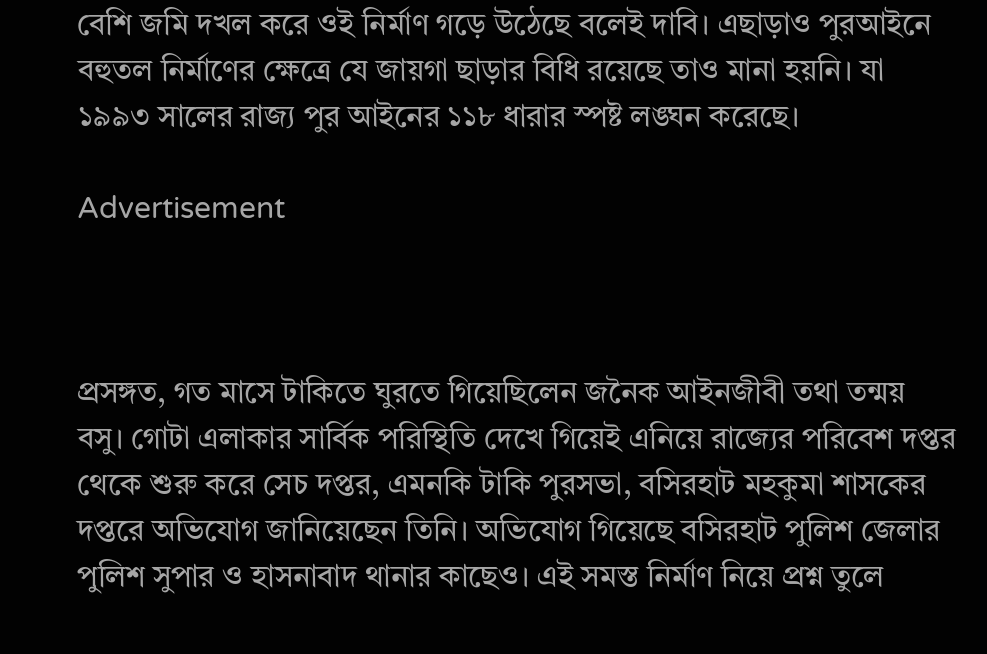বেশি জমি দখল করে ওই নির্মাণ গড়ে উঠেছে বলেই দাবি। এছাড়াও পুরআইনে বহুতল নির্মাণের ক্ষেত্রে যে জায়গা ছাড়ার বিধি রয়েছে তাও মানা হয়নি। যা ১৯৯৩ সালের রাজ্য পুর আইনের ১১৮ ধারার স্পষ্ট লঙ্ঘন করেছে।

Advertisement



প্রসঙ্গত, গত মাসে টাকিতে ঘুরতে গিয়েছিলেন জনৈক আইনজীবী তথা তন্ময় বসু। গোটা এলাকার সার্বিক পরিস্থিতি দেখে গিয়েই এনিয়ে রাজ্যের পরিবেশ দপ্তর থেকে শুরু করে সেচ দপ্তর, এমনকি টাকি পুরসভা, বসিরহাট মহকুমা শাসকের দপ্তরে অভিযোগ জানিয়েছেন তিনি। অভিযোগ গিয়েছে বসিরহাট পুলিশ জেলার পুলিশ সুপার ও হাসনাবাদ থানার কাছেও। এই সমস্ত নির্মাণ নিয়ে প্রশ্ন তুলে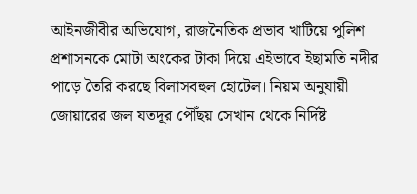আইনজীবীর অভিযোগ, রাজনৈতিক প্রভাব খাটিয়ে পুলিশ প্রশাসনকে মোটা অংকের টাকা দিয়ে এইভাবে ইছামতি নদীর পাড়ে তৈরি করছে বিলাসবহুল হোটেল। নিয়ম অনুযায়ী জোয়ারের জল যতদূর পৌঁছয় সেখান থেকে নির্দিষ্ট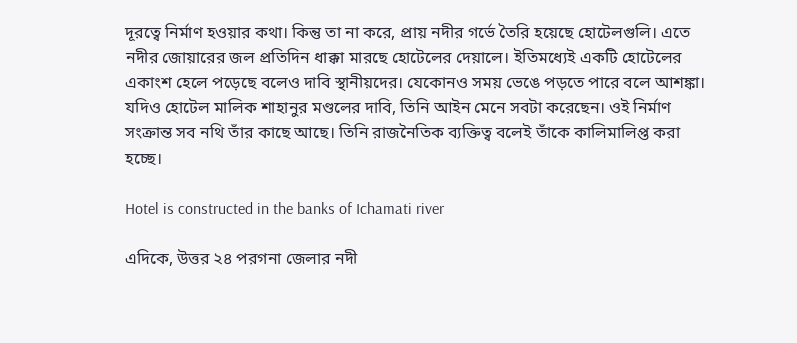দূরত্বে নির্মাণ হওয়ার কথা। কিন্তু তা না করে, প্রায় নদীর গর্ভে তৈরি হয়েছে হোটেলগুলি। এতে নদীর জোয়ারের জল প্রতিদিন ধাক্কা মারছে হোটেলের দেয়ালে। ইতিমধ্যেই একটি হোটেলের একাংশ হেলে পড়েছে বলেও দাবি স্থানীয়দের। যেকোনও সময় ভেঙে পড়তে পারে বলে আশঙ্কা। যদিও হোটেল মালিক শাহানুর মণ্ডলের দাবি, তিনি আইন মেনে সবটা করেছেন। ওই নির্মাণ সংক্রান্ত সব নথি তাঁর কাছে আছে। তিনি রাজনৈতিক ব্যক্তিত্ব বলেই তাঁকে কালিমালিপ্ত করা হচ্ছে।

Hotel is constructed in the banks of Ichamati river

এদিকে, উত্তর ২৪ পরগনা জেলার নদী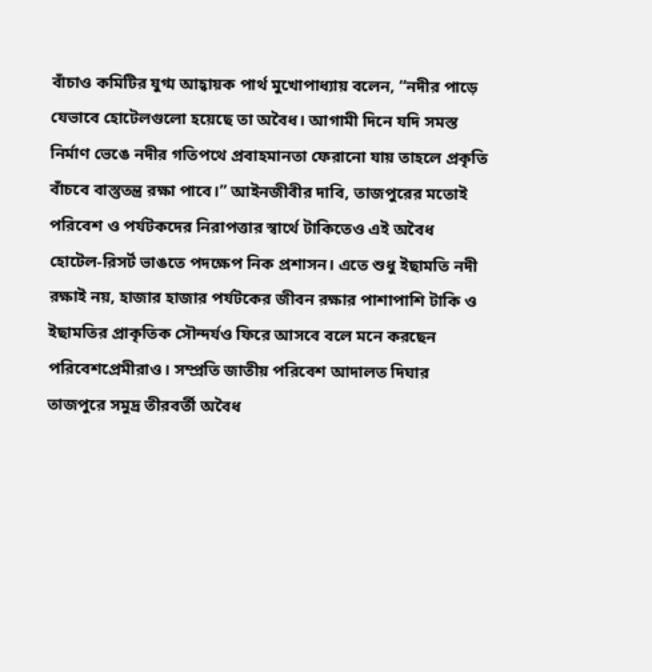বাঁচাও কমিটির যুগ্ম আহ্বায়ক পার্থ মুখোপাধ্যায় বলেন, “নদীর পাড়ে যেভাবে হোটেলগুলো হয়েছে তা অবৈধ। আগামী দিনে যদি সমস্ত নির্মাণ ভেঙে নদীর গতিপথে প্রবাহমানতা ফেরানো যায় তাহলে প্রকৃতি বাঁচবে বাস্তুতন্ত্র রক্ষা পাবে।” আইনজীবীর দাবি, তাজপুরের মতোই পরিবেশ ও পর্যটকদের নিরাপত্তার স্বার্থে টাকিতেও এই অবৈধ হোটেল-রিসর্ট ভাঙতে পদক্ষেপ নিক প্রশাসন। এতে শুধু ইছামতি নদী রক্ষাই নয়, হাজার হাজার পর্যটকের জীবন রক্ষার পাশাপাশি টাকি ও ইছামতির প্রাকৃতিক সৌন্দর্যও ফিরে আসবে বলে মনে করছেন পরিবেশপ্রেমীরাও। সম্প্রতি জাতীয় পরিবেশ আদালত দিঘার তাজপুরে সমুদ্র তীরবর্তী অবৈধ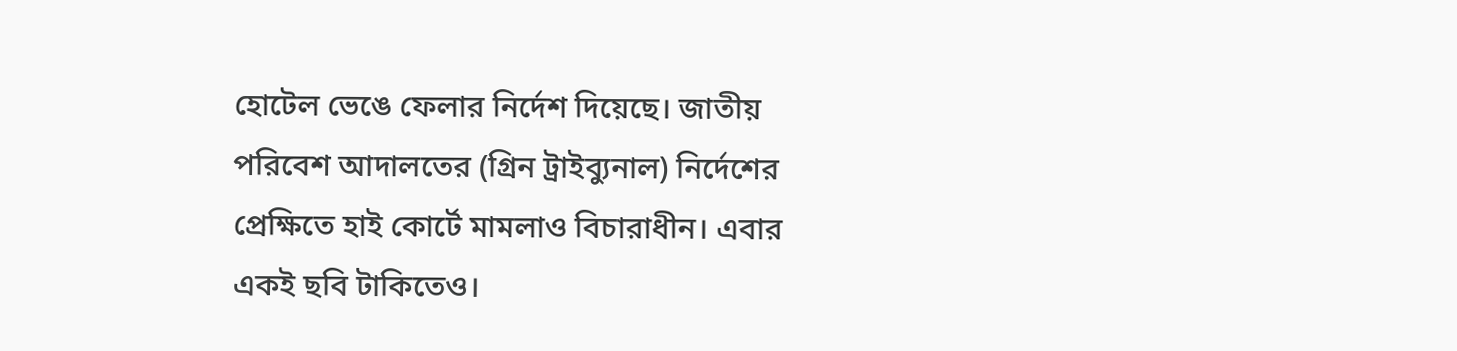হোটেল ভেঙে ফেলার নির্দেশ দিয়েছে। জাতীয় পরিবেশ আদালতের (গ্রিন ট্রাইব্যুনাল) নির্দেশের প্রেক্ষিতে হাই কোর্টে মামলাও বিচারাধীন। এবার একই ছবি টাকিতেও।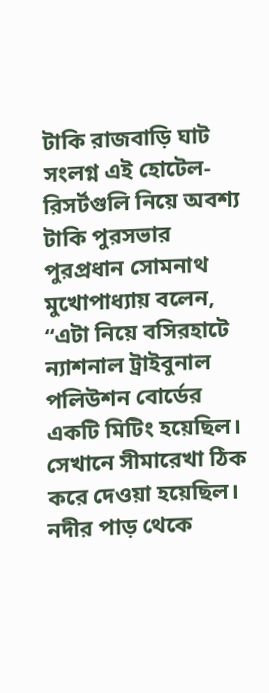টাকি রাজবাড়ি ঘাট সংলগ্ন এই হোটেল-রিসর্টগুলি নিয়ে অবশ্য টাকি পুরসভার পুরপ্রধান সোমনাথ মুখোপাধ্যায় বলেন, “এটা নিয়ে বসিরহাটে ন্যাশনাল ট্রাইবুনাল পলিউশন বোর্ডের একটি মিটিং হয়েছিল। সেখানে সীমারেখা ঠিক করে দেওয়া হয়েছিল। নদীর পাড় থেকে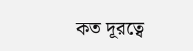কত দূরত্বে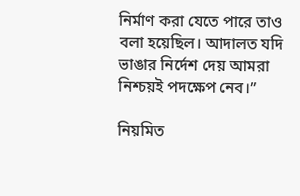নির্মাণ করা যেতে পারে তাও বলা হয়েছিল। আদালত যদি ভাঙার নির্দেশ দেয় আমরা নিশ্চয়ই পদক্ষেপ নেব।”

নিয়মিত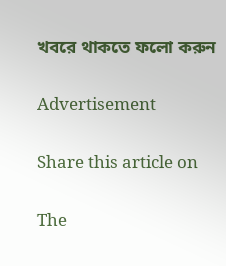খবরে থাকতে ফলো করুন

Advertisement

Share this article on

The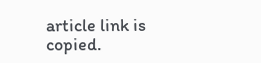article link is copied.